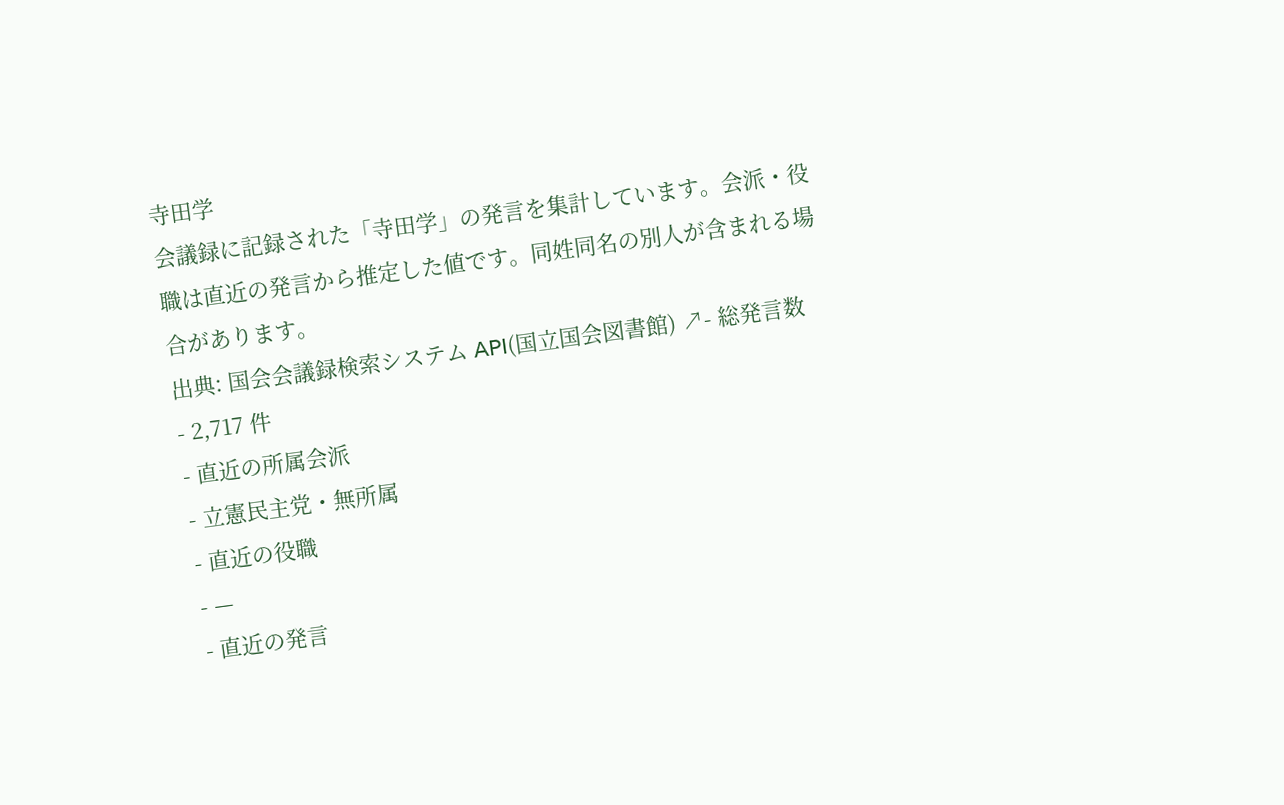寺田学
会議録に記録された「寺田学」の発言を集計しています。会派・役職は直近の発言から推定した値です。同姓同名の別人が含まれる場合があります。
出典: 国会会議録検索システム API(国立国会図書館) ↗- 総発言数
- 2,717 件
- 直近の所属会派
- 立憲民主党・無所属
- 直近の役職
- —
- 直近の発言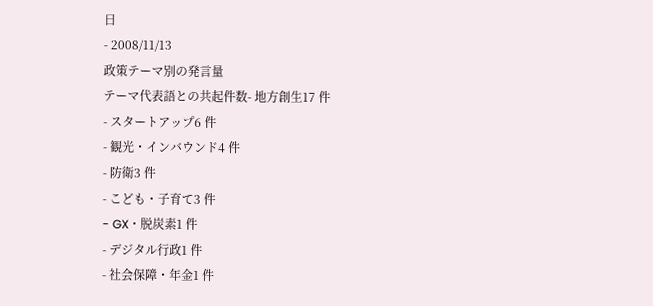日
- 2008/11/13
政策テーマ別の発言量
テーマ代表語との共起件数- 地方創生17 件
- スタートアップ6 件
- 観光・インバウンド4 件
- 防衛3 件
- こども・子育て3 件
- GX・脱炭素1 件
- デジタル行政1 件
- 社会保障・年金1 件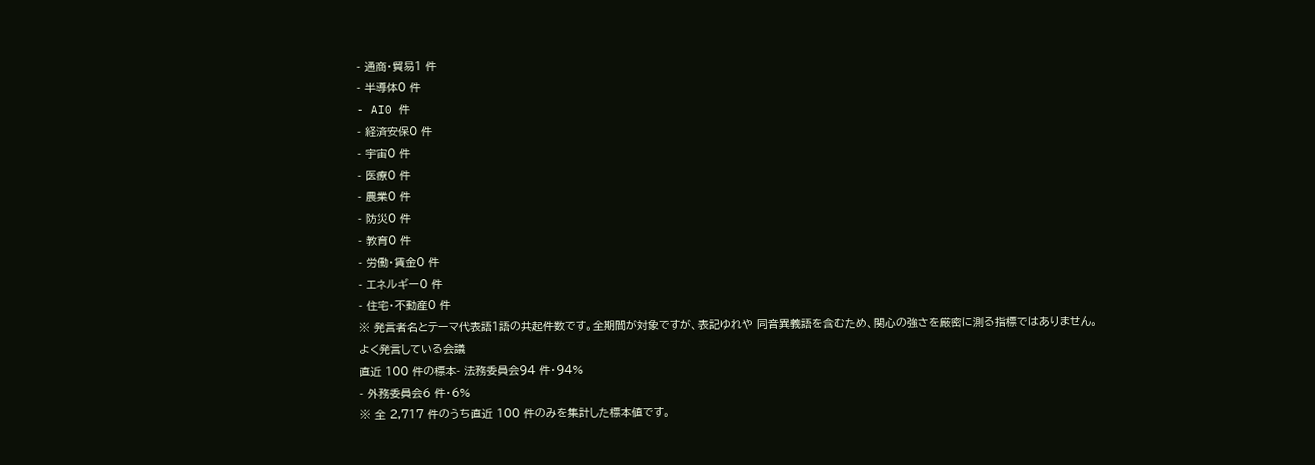- 通商・貿易1 件
- 半導体0 件
- AI0 件
- 経済安保0 件
- 宇宙0 件
- 医療0 件
- 農業0 件
- 防災0 件
- 教育0 件
- 労働・賃金0 件
- エネルギー0 件
- 住宅・不動産0 件
※ 発言者名とテーマ代表語1語の共起件数です。全期間が対象ですが、表記ゆれや 同音異義語を含むため、関心の強さを厳密に測る指標ではありません。
よく発言している会議
直近 100 件の標本- 法務委員会94 件・94%
- 外務委員会6 件・6%
※ 全 2,717 件のうち直近 100 件のみを集計した標本値です。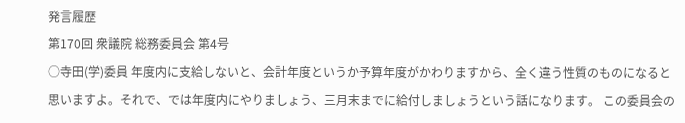発言履歴
第170回 衆議院 総務委員会 第4号
○寺田(学)委員 年度内に支給しないと、会計年度というか予算年度がかわりますから、全く違う性質のものになると思いますよ。それで、では年度内にやりましょう、三月末までに給付しましょうという話になります。 この委員会の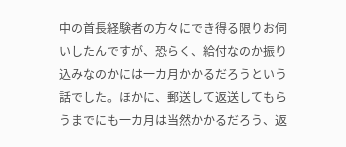中の首長経験者の方々にでき得る限りお伺いしたんですが、恐らく、給付なのか振り込みなのかには一カ月かかるだろうという話でした。ほかに、郵送して返送してもらうまでにも一カ月は当然かかるだろう、返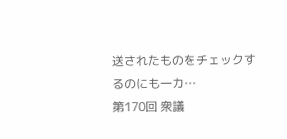送されたものをチェックするのにも一カ…
第170回 衆議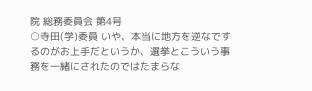院 総務委員会 第4号
○寺田(学)委員 いや、本当に地方を逆なでするのがお上手だというか、選挙とこういう事務を一緒にされたのではたまらな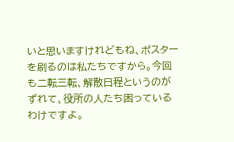いと思いますけれどもね、ポスターを刷るのは私たちですから。今回も二転三転、解散日程というのがずれて、役所の人たち困っているわけですよ。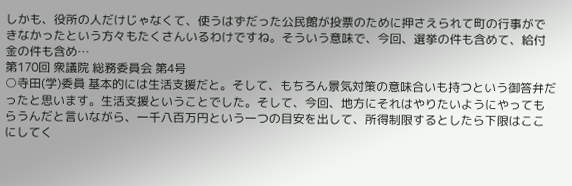しかも、役所の人だけじゃなくて、使うはずだった公民館が投票のために押さえられて町の行事ができなかったという方々もたくさんいるわけですね。そういう意味で、今回、選挙の件も含めて、給付金の件も含め…
第170回 衆議院 総務委員会 第4号
○寺田(学)委員 基本的には生活支援だと。そして、もちろん景気対策の意味合いも持つという御答弁だったと思います。生活支援ということでした。そして、今回、地方にそれはやりたいようにやってもらうんだと言いながら、一千八百万円という一つの目安を出して、所得制限するとしたら下限はここにしてく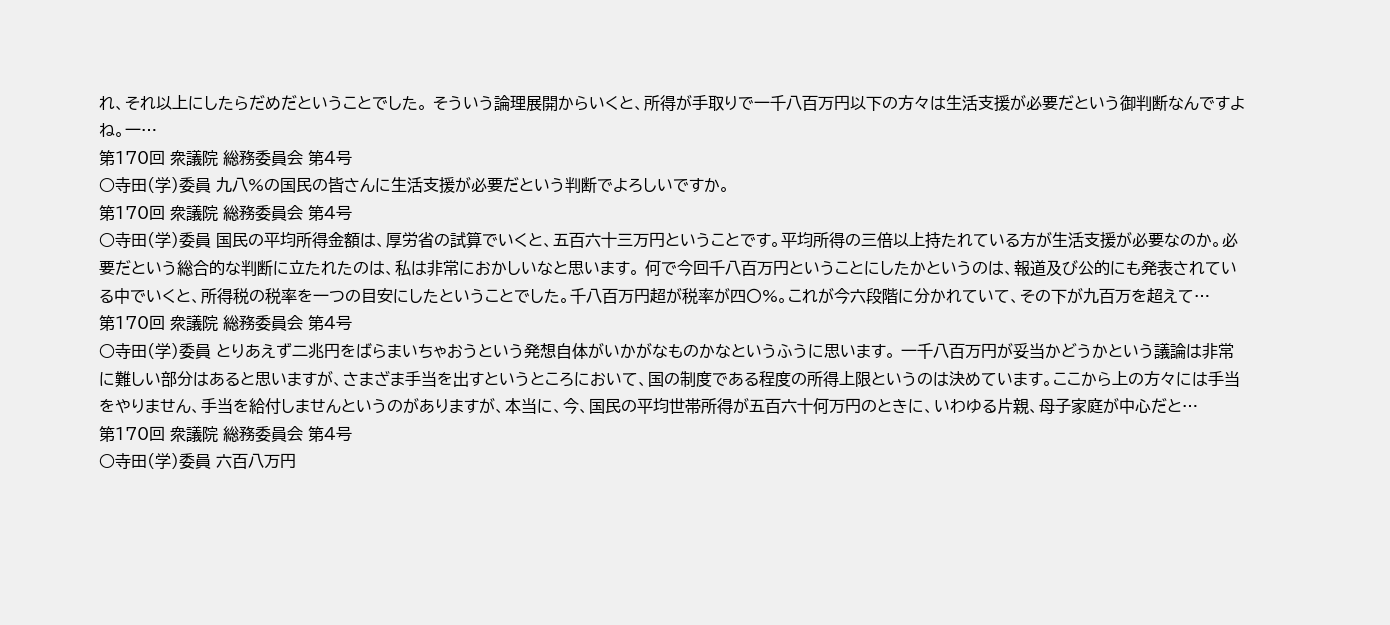れ、それ以上にしたらだめだということでした。 そういう論理展開からいくと、所得が手取りで一千八百万円以下の方々は生活支援が必要だという御判断なんですよね。一…
第170回 衆議院 総務委員会 第4号
○寺田(学)委員 九八%の国民の皆さんに生活支援が必要だという判断でよろしいですか。
第170回 衆議院 総務委員会 第4号
○寺田(学)委員 国民の平均所得金額は、厚労省の試算でいくと、五百六十三万円ということです。平均所得の三倍以上持たれている方が生活支援が必要なのか。必要だという総合的な判断に立たれたのは、私は非常におかしいなと思います。 何で今回千八百万円ということにしたかというのは、報道及び公的にも発表されている中でいくと、所得税の税率を一つの目安にしたということでした。千八百万円超が税率が四〇%。これが今六段階に分かれていて、その下が九百万を超えて…
第170回 衆議院 総務委員会 第4号
○寺田(学)委員 とりあえず二兆円をばらまいちゃおうという発想自体がいかがなものかなというふうに思います。 一千八百万円が妥当かどうかという議論は非常に難しい部分はあると思いますが、さまざま手当を出すというところにおいて、国の制度である程度の所得上限というのは決めています。ここから上の方々には手当をやりません、手当を給付しませんというのがありますが、本当に、今、国民の平均世帯所得が五百六十何万円のときに、いわゆる片親、母子家庭が中心だと…
第170回 衆議院 総務委員会 第4号
○寺田(学)委員 六百八万円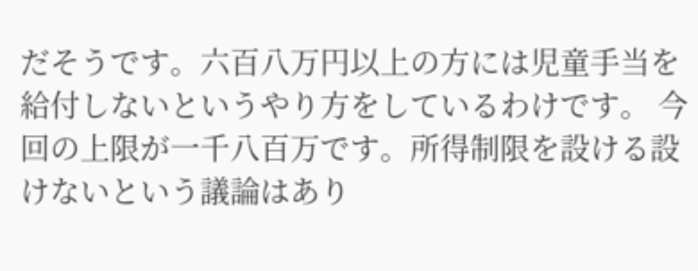だそうです。六百八万円以上の方には児童手当を給付しないというやり方をしているわけです。 今回の上限が一千八百万です。所得制限を設ける設けないという議論はあり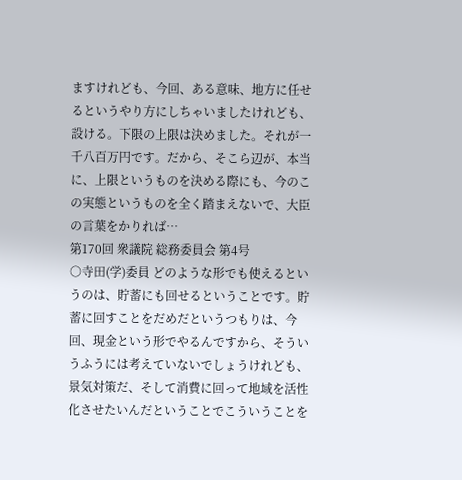ますけれども、今回、ある意味、地方に任せるというやり方にしちゃいましたけれども、設ける。下限の上限は決めました。それが一千八百万円です。だから、そこら辺が、本当に、上限というものを決める際にも、今のこの実態というものを全く踏まえないで、大臣の言葉をかりれば…
第170回 衆議院 総務委員会 第4号
○寺田(学)委員 どのような形でも使えるというのは、貯蓄にも回せるということです。貯蓄に回すことをだめだというつもりは、今回、現金という形でやるんですから、そういうふうには考えていないでしょうけれども、景気対策だ、そして消費に回って地域を活性化させたいんだということでこういうことを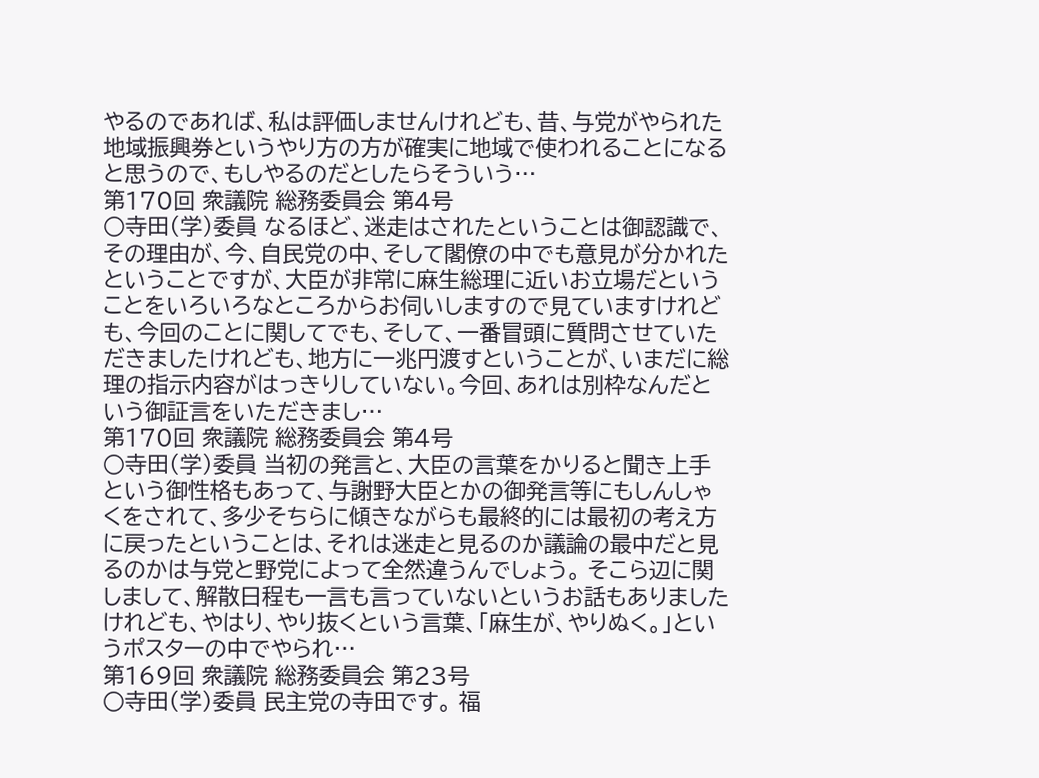やるのであれば、私は評価しませんけれども、昔、与党がやられた地域振興券というやり方の方が確実に地域で使われることになると思うので、もしやるのだとしたらそういう…
第170回 衆議院 総務委員会 第4号
○寺田(学)委員 なるほど、迷走はされたということは御認識で、その理由が、今、自民党の中、そして閣僚の中でも意見が分かれたということですが、大臣が非常に麻生総理に近いお立場だということをいろいろなところからお伺いしますので見ていますけれども、今回のことに関してでも、そして、一番冒頭に質問させていただきましたけれども、地方に一兆円渡すということが、いまだに総理の指示内容がはっきりしていない。今回、あれは別枠なんだという御証言をいただきまし…
第170回 衆議院 総務委員会 第4号
○寺田(学)委員 当初の発言と、大臣の言葉をかりると聞き上手という御性格もあって、与謝野大臣とかの御発言等にもしんしゃくをされて、多少そちらに傾きながらも最終的には最初の考え方に戻ったということは、それは迷走と見るのか議論の最中だと見るのかは与党と野党によって全然違うんでしょう。 そこら辺に関しまして、解散日程も一言も言っていないというお話もありましたけれども、やはり、やり抜くという言葉、「麻生が、やりぬく。」というポスターの中でやられ…
第169回 衆議院 総務委員会 第23号
○寺田(学)委員 民主党の寺田です。 福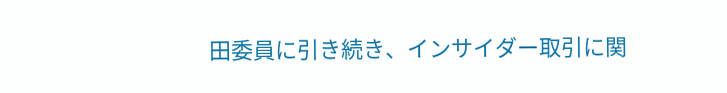田委員に引き続き、インサイダー取引に関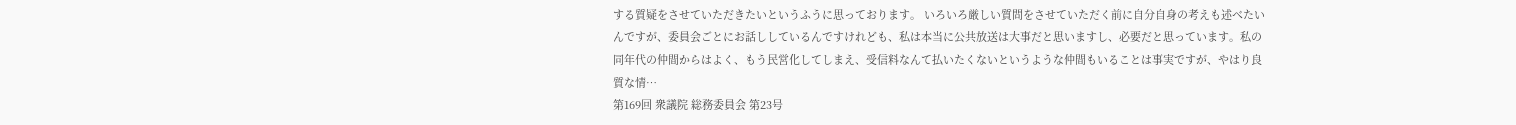する質疑をさせていただきたいというふうに思っております。 いろいろ厳しい質問をさせていただく前に自分自身の考えも述べたいんですが、委員会ごとにお話ししているんですけれども、私は本当に公共放送は大事だと思いますし、必要だと思っています。私の同年代の仲間からはよく、もう民営化してしまえ、受信料なんて払いたくないというような仲間もいることは事実ですが、やはり良質な情…
第169回 衆議院 総務委員会 第23号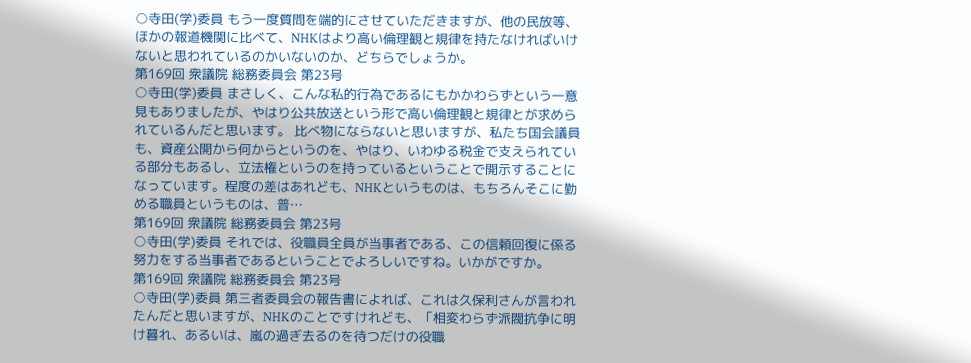○寺田(学)委員 もう一度質問を端的にさせていただきますが、他の民放等、ほかの報道機関に比べて、NHKはより高い倫理観と規律を持たなければいけないと思われているのかいないのか、どちらでしょうか。
第169回 衆議院 総務委員会 第23号
○寺田(学)委員 まさしく、こんな私的行為であるにもかかわらずという一意見もありましたが、やはり公共放送という形で高い倫理観と規律とが求められているんだと思います。 比べ物にならないと思いますが、私たち国会議員も、資産公開から何からというのを、やはり、いわゆる税金で支えられている部分もあるし、立法権というのを持っているということで開示することになっています。程度の差はあれども、NHKというものは、もちろんそこに勤める職員というものは、普…
第169回 衆議院 総務委員会 第23号
○寺田(学)委員 それでは、役職員全員が当事者である、この信頼回復に係る努力をする当事者であるということでよろしいですね。いかがですか。
第169回 衆議院 総務委員会 第23号
○寺田(学)委員 第三者委員会の報告書によれば、これは久保利さんが言われたんだと思いますが、NHKのことですけれども、「相変わらず派閥抗争に明け暮れ、あるいは、嵐の過ぎ去るのを待つだけの役職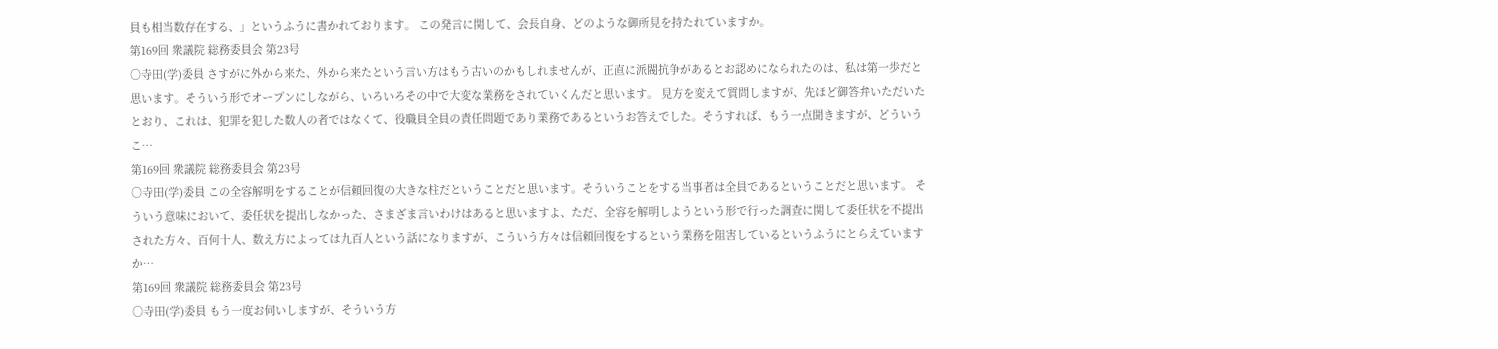員も相当数存在する、」というふうに書かれております。 この発言に関して、会長自身、どのような御所見を持たれていますか。
第169回 衆議院 総務委員会 第23号
○寺田(学)委員 さすがに外から来た、外から来たという言い方はもう古いのかもしれませんが、正直に派閥抗争があるとお認めになられたのは、私は第一歩だと思います。そういう形でオープンにしながら、いろいろその中で大変な業務をされていくんだと思います。 見方を変えて質問しますが、先ほど御答弁いただいたとおり、これは、犯罪を犯した数人の者ではなくて、役職員全員の責任問題であり業務であるというお答えでした。そうすれば、もう一点聞きますが、どういうこ…
第169回 衆議院 総務委員会 第23号
○寺田(学)委員 この全容解明をすることが信頼回復の大きな柱だということだと思います。そういうことをする当事者は全員であるということだと思います。 そういう意味において、委任状を提出しなかった、さまざま言いわけはあると思いますよ、ただ、全容を解明しようという形で行った調査に関して委任状を不提出された方々、百何十人、数え方によっては九百人という話になりますが、こういう方々は信頼回復をするという業務を阻害しているというふうにとらえていますか…
第169回 衆議院 総務委員会 第23号
○寺田(学)委員 もう一度お伺いしますが、そういう方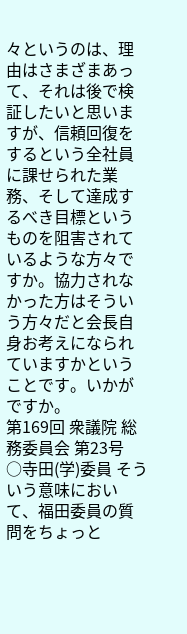々というのは、理由はさまざまあって、それは後で検証したいと思いますが、信頼回復をするという全社員に課せられた業務、そして達成するべき目標というものを阻害されているような方々ですか。協力されなかった方はそういう方々だと会長自身お考えになられていますかということです。いかがですか。
第169回 衆議院 総務委員会 第23号
○寺田(学)委員 そういう意味において、福田委員の質問をちょっと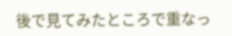後で見てみたところで重なっ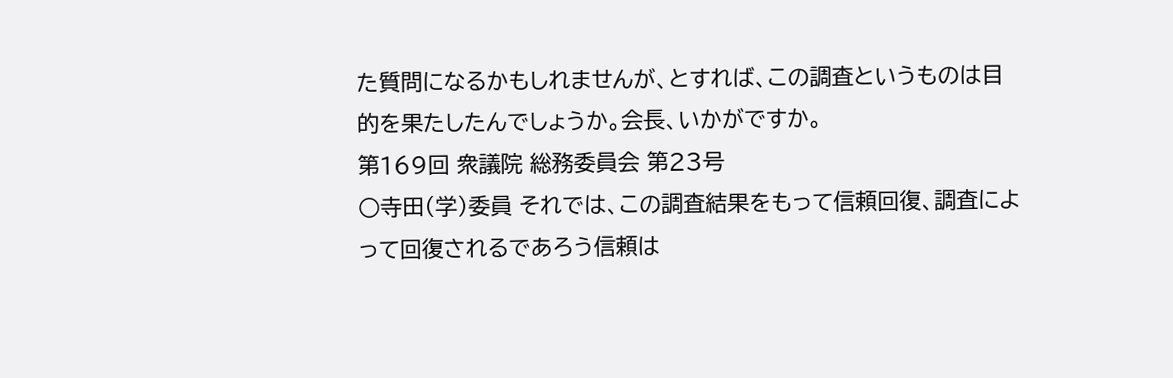た質問になるかもしれませんが、とすれば、この調査というものは目的を果たしたんでしょうか。会長、いかがですか。
第169回 衆議院 総務委員会 第23号
○寺田(学)委員 それでは、この調査結果をもって信頼回復、調査によって回復されるであろう信頼は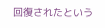回復されたという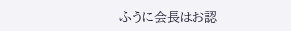ふうに会長はお認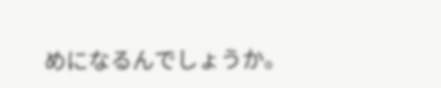めになるんでしょうか。